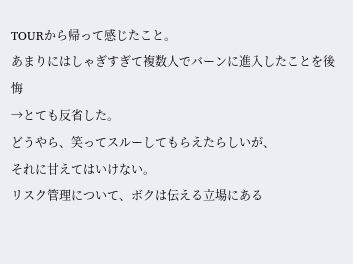TOURから帰って感じたこと。
あまりにはしゃぎすぎて複数人でバーンに進入したことを後悔
→とても反省した。
どうやら、笑ってスルーしてもらえたらしいが、
それに甘えてはいけない。
リスク管理について、ボクは伝える立場にある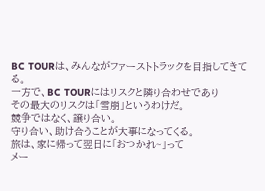BC TOURは、みんながファーストトラックを目指してきてる。
一方で、BC TOURにはリスクと隣り合わせであり
その最大のリスクは「雪崩」というわけだ。
競争ではなく、譲り合い。
守り合い、助け合うことが大事になってくる。
旅は、家に帰って翌日に「おつかれ~」って
メー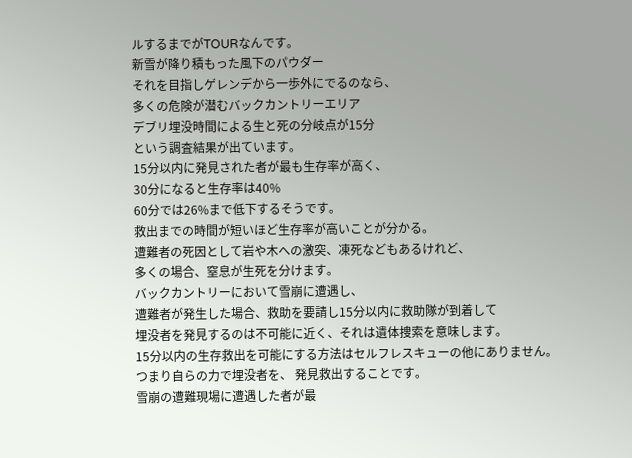ルするまでがTOURなんです。
新雪が降り積もった風下のパウダー
それを目指しゲレンデから一歩外にでるのなら、
多くの危険が潜むバックカントリーエリア
デブリ埋没時間による生と死の分岐点が15分
という調査結果が出ています。
15分以内に発見された者が最も生存率が高く、
30分になると生存率は40%
60分では26%まで低下するそうです。
救出までの時間が短いほど生存率が高いことが分かる。
遭難者の死因として岩や木への激突、凍死などもあるけれど、
多くの場合、窒息が生死を分けます。
バックカントリーにおいて雪崩に遭遇し、
遭難者が発生した場合、救助を要請し15分以内に救助隊が到着して
埋没者を発見するのは不可能に近く、それは遺体捜索を意味します。
15分以内の生存救出を可能にする方法はセルフレスキューの他にありません。
つまり自らの力で埋没者を、 発見救出することです。
雪崩の遭難現場に遭遇した者が最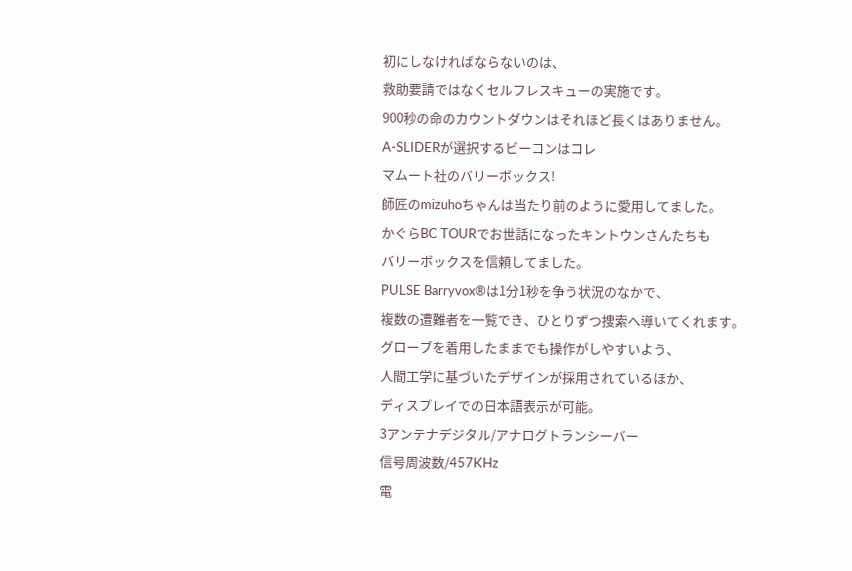初にしなければならないのは、
救助要請ではなくセルフレスキューの実施です。
900秒の命のカウントダウンはそれほど長くはありません。
A-SLIDERが選択するビーコンはコレ
マムート社のバリーボックス!
師匠のmizuhoちゃんは当たり前のように愛用してました。
かぐらBC TOURでお世話になったキントウンさんたちも
バリーボックスを信頼してました。
PULSE Barryvox®は1分1秒を争う状況のなかで、
複数の遭難者を一覧でき、ひとりずつ捜索へ導いてくれます。
グローブを着用したままでも操作がしやすいよう、
人間工学に基づいたデザインが採用されているほか、
ディスプレイでの日本語表示が可能。
3アンテナデジタル/アナログトランシーバー
信号周波数/457KHz
電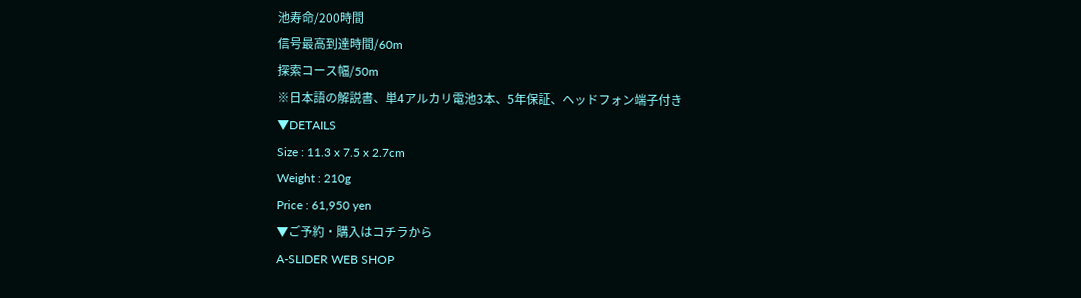池寿命/200時間
信号最高到達時間/60m
探索コース幅/50m
※日本語の解説書、単4アルカリ電池3本、5年保証、ヘッドフォン端子付き
▼DETAILS
Size : 11.3 x 7.5 x 2.7cm
Weight : 210g
Price : 61,950 yen
▼ご予約・購入はコチラから
A-SLIDER WEB SHOP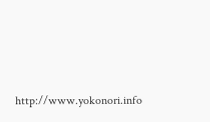http://www.yokonori.info